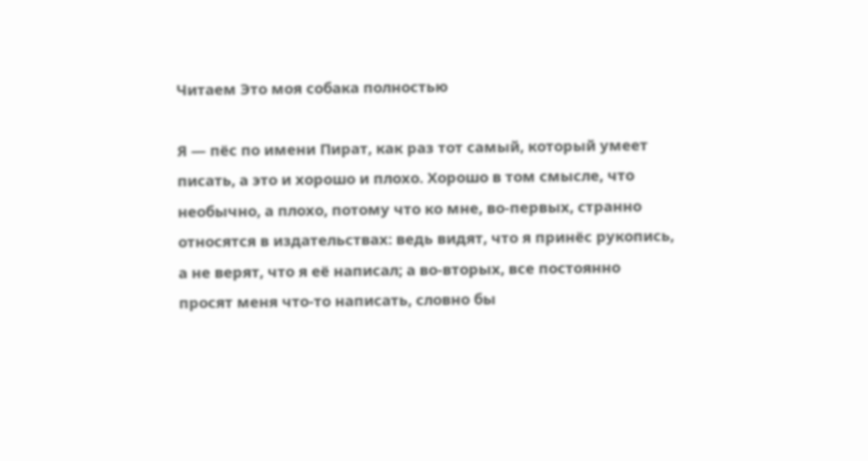Читаем Это моя собака полностью

Я — пёс по имени Пират, как раз тот самый, который умеет писать, а это и хорошо и плохо. Хорошо в том смысле, что необычно, а плохо, потому что ко мне, во-первых, странно относятся в издательствах: ведь видят, что я принёс рукопись, а не верят, что я её написал; а во-вторых, все постоянно просят меня что-то написать, словно бы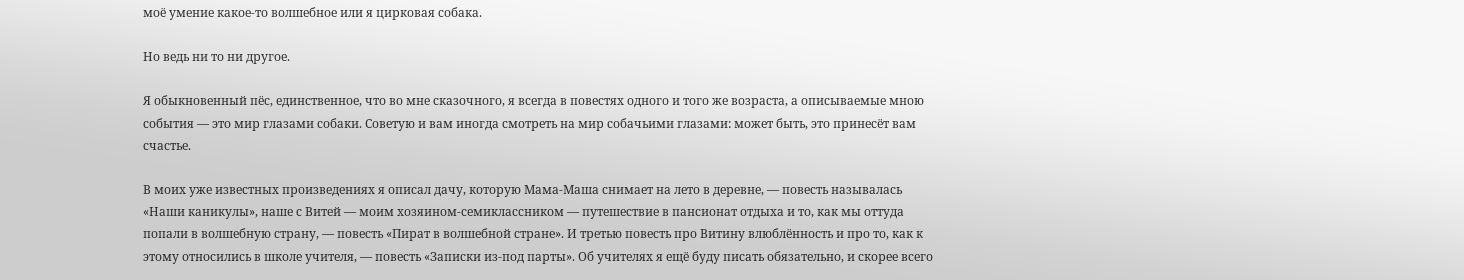моё умение какое-то волшебное или я цирковая собака.

Но ведь ни то ни другое.

Я обыкновенный пёс, единственное, что во мне сказочного, я всегда в повестях одного и того же возраста, а описываемые мною события — это мир глазами собаки. Советую и вам иногда смотреть на мир собачьими глазами: может быть, это принесёт вам счастье.

В моих уже известных произведениях я описал дачу, которую Мама-Маша снимает на лето в деревне, — повесть называлась «Наши каникулы», наше с Витей — моим хозяином-семиклассником — путешествие в пансионат отдыха и то, как мы оттуда попали в волшебную страну, — повесть «Пират в волшебной стране». И третью повесть про Витину влюблённость и про то, как к этому относились в школе учителя, — повесть «Записки из-под парты». Об учителях я ещё буду писать обязательно, и скорее всего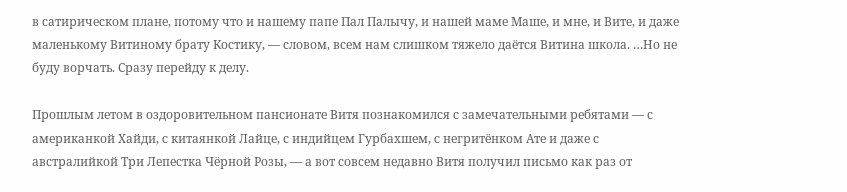в сатирическом плане, потому что и нашему папе Пал Палычу, и нашей маме Маше, и мне, и Вите, и даже маленькому Витиному брату Костику, — словом, всем нам слишком тяжело даётся Витина школа. …Но не буду ворчать. Сразу перейду к делу.

Прошлым летом в оздоровительном пансионате Витя познакомился с замечательными ребятами — с американкой Хайди, с китаянкой Лайце, с индийцем Гурбахшем, с негритёнком Ате и даже с австралийкой Три Лепестка Чёрной Розы, — а вот совсем недавно Витя получил письмо как раз от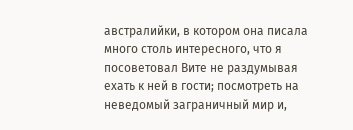австралийки, в котором она писала много столь интересного, что я посоветовал Вите не раздумывая ехать к ней в гости; посмотреть на неведомый заграничный мир и,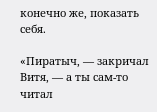конечно же, показать себя.

«Пиратыч, — закричал Витя, — а ты сам-то читал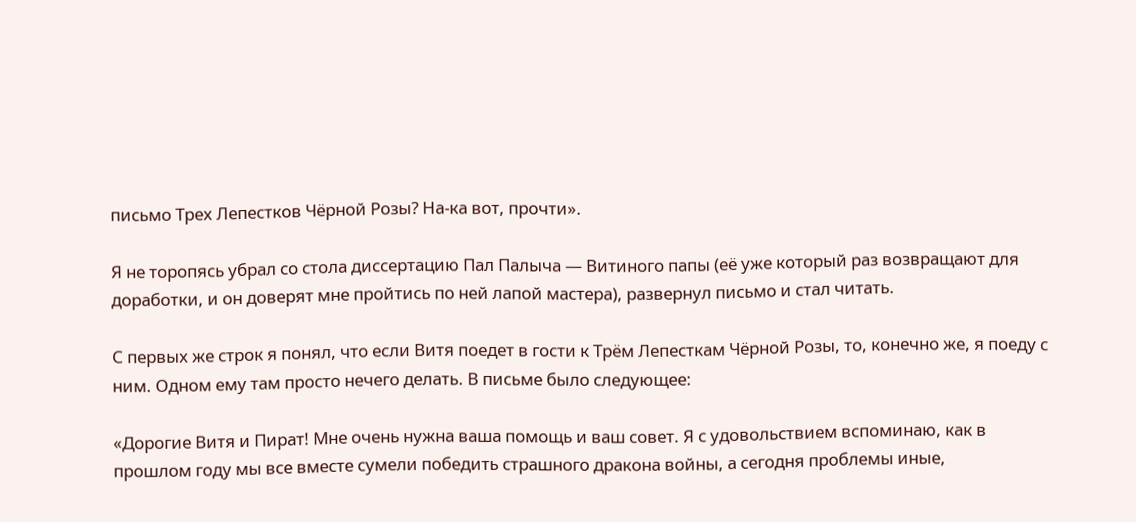письмо Трех Лепестков Чёрной Розы? На-ка вот, прочти».

Я не торопясь убрал со стола диссертацию Пал Палыча — Витиного папы (её уже который раз возвращают для доработки, и он доверят мне пройтись по ней лапой мастера), развернул письмо и стал читать.

С первых же строк я понял, что если Витя поедет в гости к Трём Лепесткам Чёрной Розы, то, конечно же, я поеду с ним. Одном ему там просто нечего делать. В письме было следующее:

«Дорогие Витя и Пират! Мне очень нужна ваша помощь и ваш совет. Я с удовольствием вспоминаю, как в прошлом году мы все вместе сумели победить страшного дракона войны, а сегодня проблемы иные,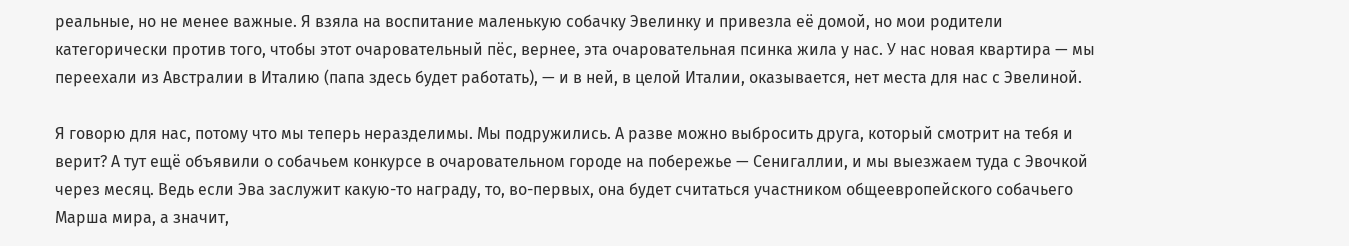реальные, но не менее важные. Я взяла на воспитание маленькую собачку Эвелинку и привезла её домой, но мои родители категорически против того, чтобы этот очаровательный пёс, вернее, эта очаровательная псинка жила у нас. У нас новая квартира — мы переехали из Австралии в Италию (папа здесь будет работать), — и в ней, в целой Италии, оказывается, нет места для нас с Эвелиной.

Я говорю для нас, потому что мы теперь неразделимы. Мы подружились. А разве можно выбросить друга, который смотрит на тебя и верит? А тут ещё объявили о собачьем конкурсе в очаровательном городе на побережье — Сенигаллии, и мы выезжаем туда с Эвочкой через месяц. Ведь если Эва заслужит какую-то награду, то, во-первых, она будет считаться участником общеевропейского собачьего Марша мира, а значит,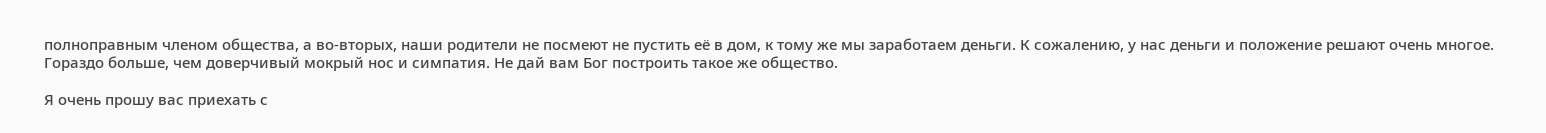полноправным членом общества, а во-вторых, наши родители не посмеют не пустить её в дом, к тому же мы заработаем деньги. К сожалению, у нас деньги и положение решают очень многое. Гораздо больше, чем доверчивый мокрый нос и симпатия. Не дай вам Бог построить такое же общество.

Я очень прошу вас приехать с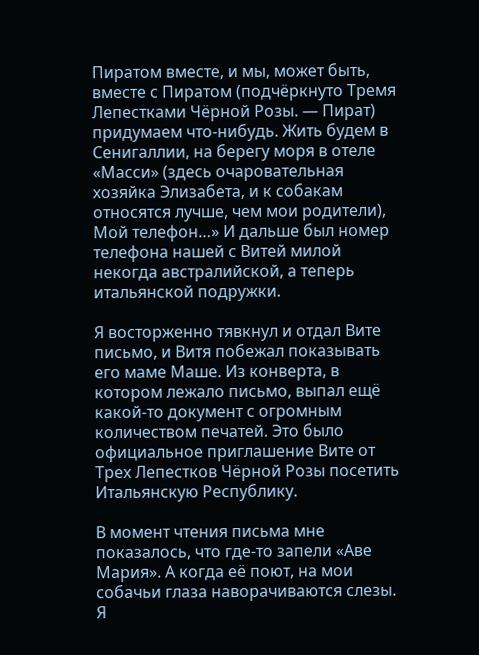Пиратом вместе, и мы, может быть, вместе с Пиратом (подчёркнуто Тремя Лепестками Чёрной Розы. — Пират) придумаем что-нибудь. Жить будем в Сенигаллии, на берегу моря в отеле «Масси» (здесь очаровательная хозяйка Элизабета, и к собакам относятся лучше, чем мои родители), Мой телефон…» И дальше был номер телефона нашей с Витей милой некогда австралийской, а теперь итальянской подружки.

Я восторженно тявкнул и отдал Вите письмо, и Витя побежал показывать его маме Маше. Из конверта, в котором лежало письмо, выпал ещё какой-то документ с огромным количеством печатей. Это было официальное приглашение Вите от Трех Лепестков Чёрной Розы посетить Итальянскую Республику.

В момент чтения письма мне показалось, что где-то запели «Аве Мария». А когда её поют, на мои собачьи глаза наворачиваются слезы. Я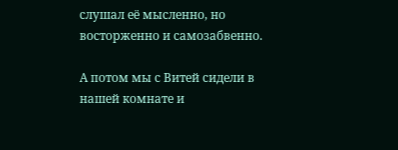слушал её мысленно, но восторженно и самозабвенно.

А потом мы с Витей сидели в нашей комнате и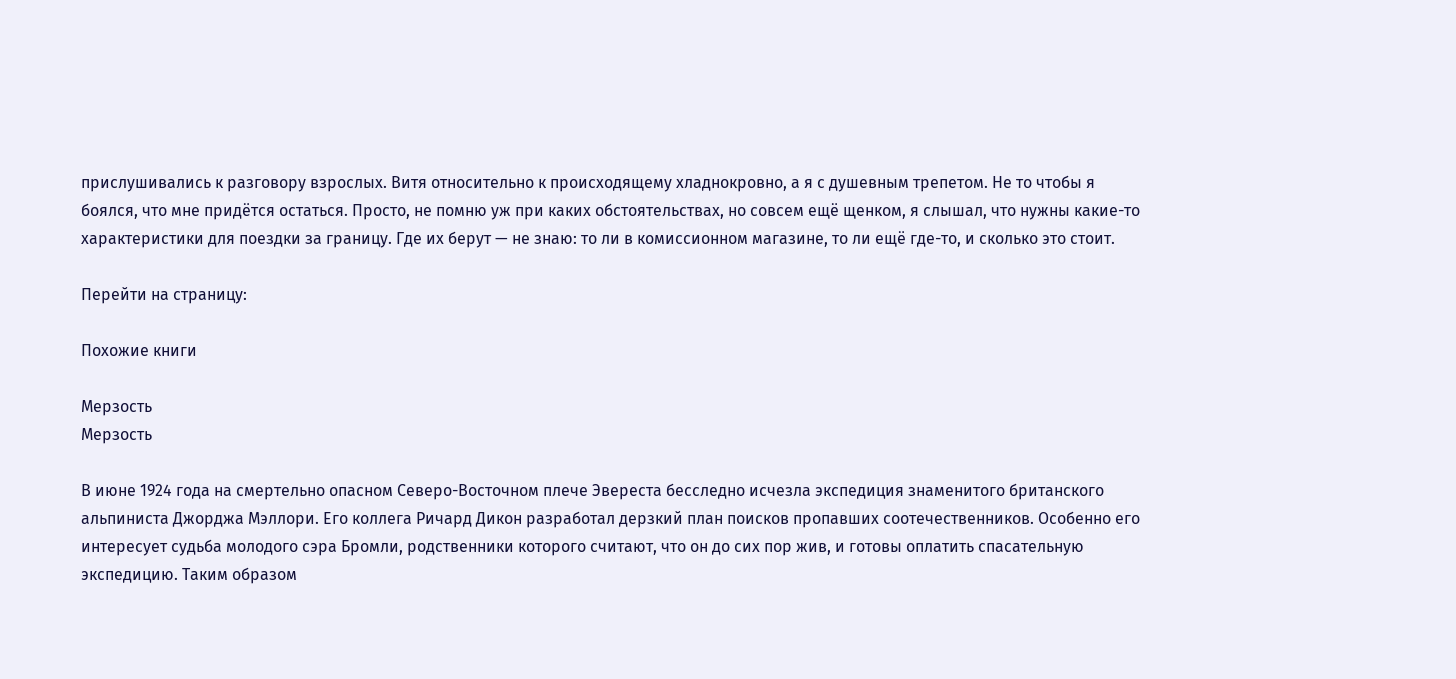прислушивались к разговору взрослых. Витя относительно к происходящему хладнокровно, а я с душевным трепетом. Не то чтобы я боялся, что мне придётся остаться. Просто, не помню уж при каких обстоятельствах, но совсем ещё щенком, я слышал, что нужны какие-то характеристики для поездки за границу. Где их берут — не знаю: то ли в комиссионном магазине, то ли ещё где-то, и сколько это стоит.

Перейти на страницу:

Похожие книги

Мерзость
Мерзость

В июне 1924 года на смертельно опасном Северо-Восточном плече Эвереста бесследно исчезла экспедиция знаменитого британского альпиниста Джорджа Мэллори. Его коллега Ричард Дикон разработал дерзкий план поисков пропавших соотечественников. Особенно его интересует судьба молодого сэра Бромли, родственники которого считают, что он до сих пор жив, и готовы оплатить спасательную экспедицию. Таким образом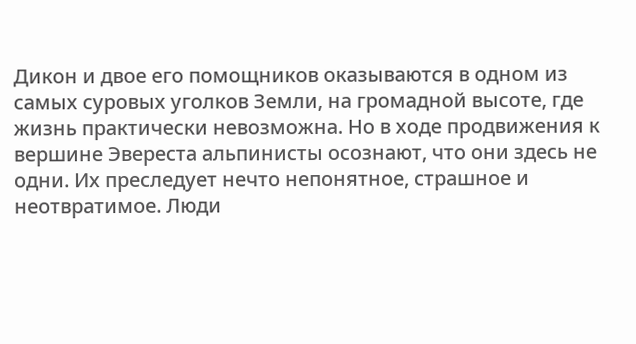Дикон и двое его помощников оказываются в одном из самых суровых уголков Земли, на громадной высоте, где жизнь практически невозможна. Но в ходе продвижения к вершине Эвереста альпинисты осознают, что они здесь не одни. Их преследует нечто непонятное, страшное и неотвратимое. Люди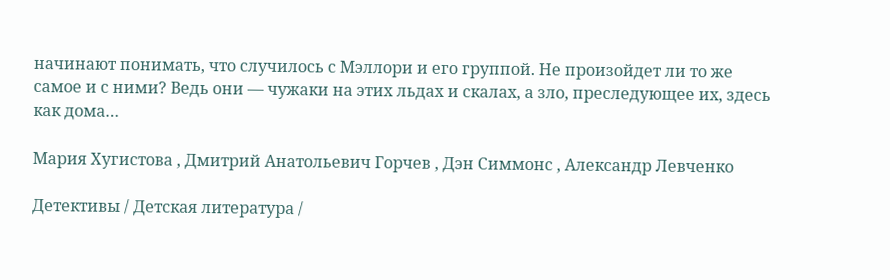начинают понимать, что случилось с Мэллори и его группой. Не произойдет ли то же самое и с ними? Ведь они — чужаки на этих льдах и скалах, а зло, преследующее их, здесь как дома…

Мария Хугистова , Дмитрий Анатольевич Горчев , Дэн Симмонс , Александр Левченко

Детективы / Детская литература /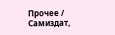Прочее / Самиздат,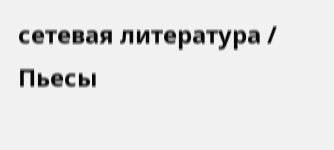сетевая литература / Пьесы